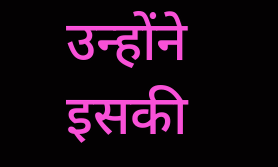उन्होंने इसकी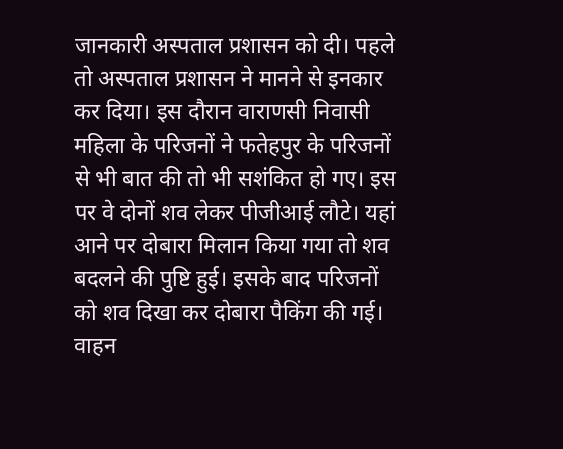जानकारी अस्पताल प्रशासन को दी। पहले तो अस्पताल प्रशासन ने मानने से इनकार कर दिया। इस दौरान वाराणसी निवासी महिला के परिजनों ने फतेहपुर के परिजनों से भी बात की तो भी सशंकित हो गए। इस पर वे दोनों शव लेकर पीजीआई लौटे। यहां आने पर दोबारा मिलान किया गया तो शव बदलने की पुष्टि हुई। इसके बाद परिजनों को शव दिखा कर दोबारा पैकिंग की गई।
वाहन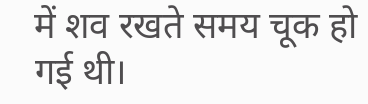में शव रखते समय चूक हो गई थी।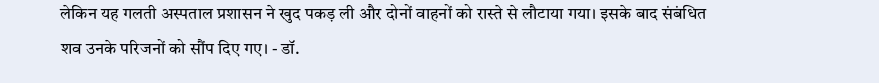लेकिन यह गलती अस्पताल प्रशासन ने खुद पकड़ ली और दोनों वाहनों को रास्ते से लौटाया गया। इसके बाद संबंधित शव उनके परिजनों को सौंप दिए गए। - डॉ.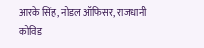आरके सिंह, नोडल ऑफिसर, राजधानी कोविड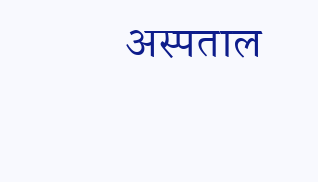अस्पताल